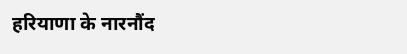हरियाणा के नारनौंद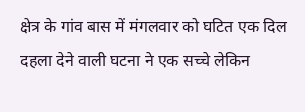क्षेत्र के गांव बास में मंगलवार को घटित एक दिल दहला देने वाली घटना ने एक सच्चे लेकिन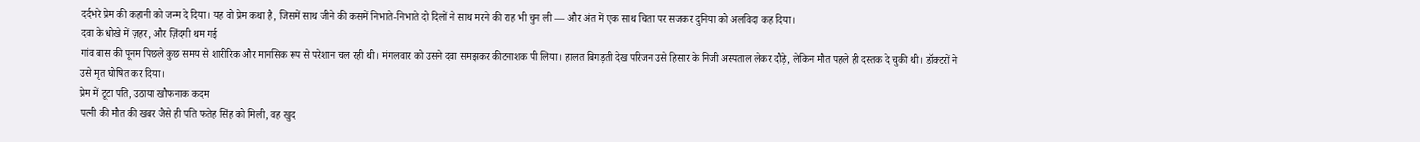दर्दभरे प्रेम की कहानी को जन्म दे दिया। यह वो प्रेम कथा है, जिसमें साथ जीने की कसमें निभाते-निभाते दो दिलों ने साथ मरने की राह भी चुन ली — और अंत में एक साथ चिता पर सजकर दुनिया को अलविदा कह दिया।
दवा के धोखे में ज़हर, और ज़िंदगी थम गई
गांव बास की पूनम पिछले कुछ समय से शारीरिक और मानसिक रूप से परेशान चल रही थी। मंगलवार को उसने दवा समझकर कीटनाशक पी लिया। हालत बिगड़ती देख परिजन उसे हिसार के निजी अस्पताल लेकर दौड़े, लेकिन मौत पहले ही दस्तक दे चुकी थी। डॉक्टरों ने उसे मृत घोषित कर दिया।
प्रेम में टूटा पति, उठाया खौफनाक कदम
पत्नी की मौत की खबर जैसे ही पति फतेह सिंह को मिली, वह खुद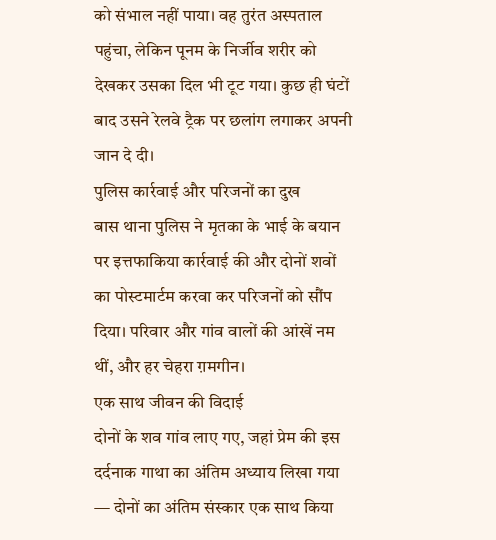को संभाल नहीं पाया। वह तुरंत अस्पताल पहुंचा, लेकिन पूनम के निर्जीव शरीर को देखकर उसका दिल भी टूट गया। कुछ ही घंटों बाद उसने रेलवे ट्रैक पर छलांग लगाकर अपनी जान दे दी।
पुलिस कार्रवाई और परिजनों का दुख
बास थाना पुलिस ने मृतका के भाई के बयान पर इत्तफाकिया कार्रवाई की और दोनों शवों का पोस्टमार्टम करवा कर परिजनों को सौंप दिया। परिवार और गांव वालों की आंखें नम थीं, और हर चेहरा ग़मगीन।
एक साथ जीवन की विदाई
दोनों के शव गांव लाए गए, जहां प्रेम की इस दर्दनाक गाथा का अंतिम अध्याय लिखा गया — दोनों का अंतिम संस्कार एक साथ किया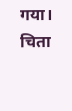गया। चिता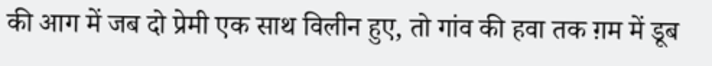की आग में जब दो प्रेमी एक साथ विलीन हुए, तो गांव की हवा तक ग़म में डूब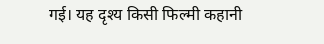गई। यह दृश्य किसी फिल्मी कहानी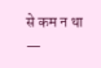से कम न था —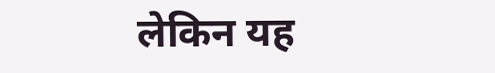लेकिन यह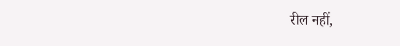रील नहीं,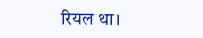रियल था।